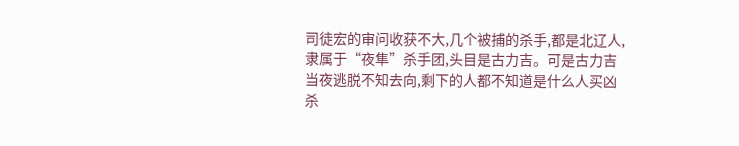司徒宏的审问收获不大,几个被捕的杀手,都是北辽人,隶属于“夜隼”杀手团,头目是古力吉。可是古力吉当夜逃脱不知去向,剩下的人都不知道是什么人买凶杀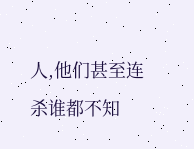人,他们甚至连杀谁都不知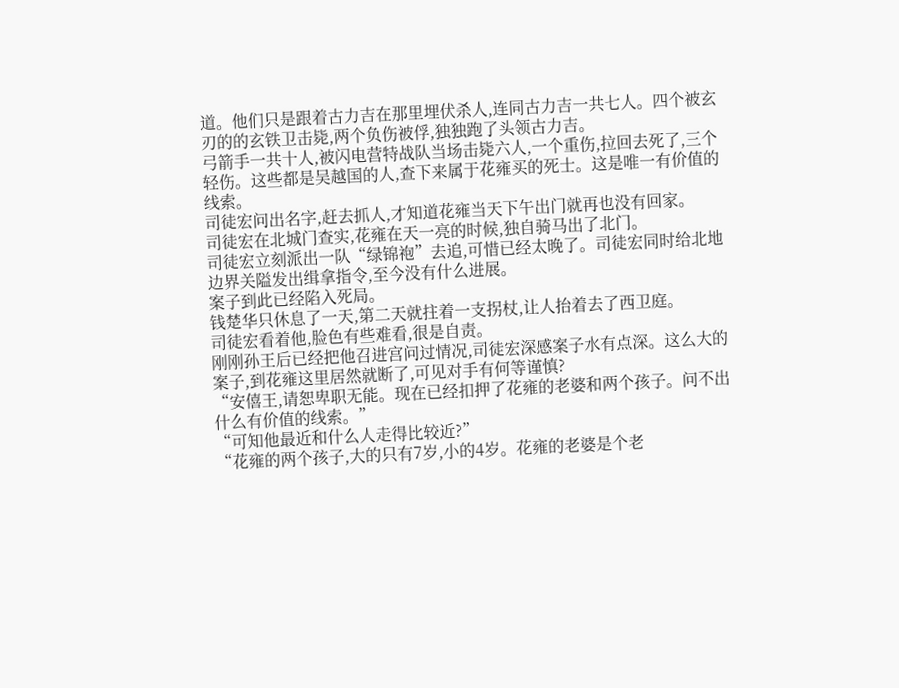道。他们只是跟着古力吉在那里埋伏杀人,连同古力吉一共七人。四个被玄刃的的玄铁卫击毙,两个负伤被俘,独独跑了头领古力吉。
弓箭手一共十人,被闪电营特战队当场击毙六人,一个重伤,拉回去死了,三个轻伤。这些都是吴越国的人,查下来属于花雍买的死士。这是唯一有价值的线索。
司徒宏问出名字,赶去抓人,才知道花雍当天下午出门就再也没有回家。
司徒宏在北城门查实,花雍在天一亮的时候,独自骑马出了北门。
司徒宏立刻派出一队“绿锦袍”去追,可惜已经太晚了。司徒宏同时给北地边界关隘发出缉拿指令,至今没有什么进展。
案子到此已经陷入死局。
钱楚华只休息了一天,第二天就拄着一支拐杖,让人抬着去了西卫庭。
司徒宏看着他,脸色有些难看,很是自责。
刚刚孙王后已经把他召进宫问过情况,司徒宏深感案子水有点深。这么大的案子,到花雍这里居然就断了,可见对手有何等谨慎?
“安僖王,请恕卑职无能。现在已经扣押了花雍的老婆和两个孩子。问不出什么有价值的线索。”
“可知他最近和什么人走得比较近?”
“花雍的两个孩子,大的只有7岁,小的4岁。花雍的老婆是个老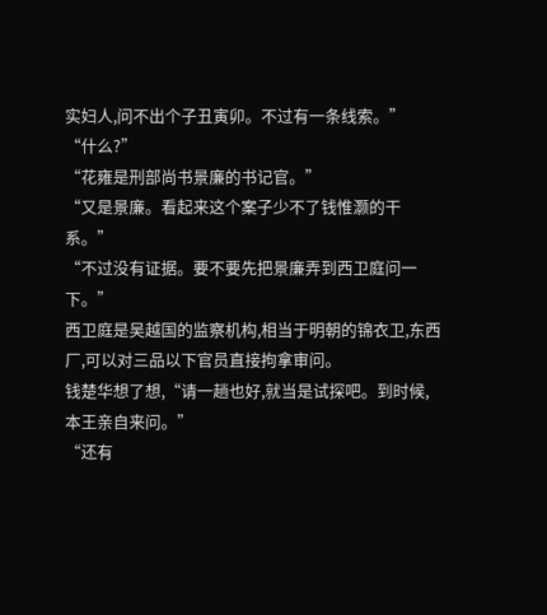实妇人,问不出个子丑寅卯。不过有一条线索。”
“什么?”
“花雍是刑部尚书景廉的书记官。”
“又是景廉。看起来这个案子少不了钱惟灏的干系。”
“不过没有证据。要不要先把景廉弄到西卫庭问一下。”
西卫庭是吴越国的监察机构,相当于明朝的锦衣卫,东西厂,可以对三品以下官员直接拘拿审问。
钱楚华想了想,“请一趟也好,就当是试探吧。到时候,本王亲自来问。”
“还有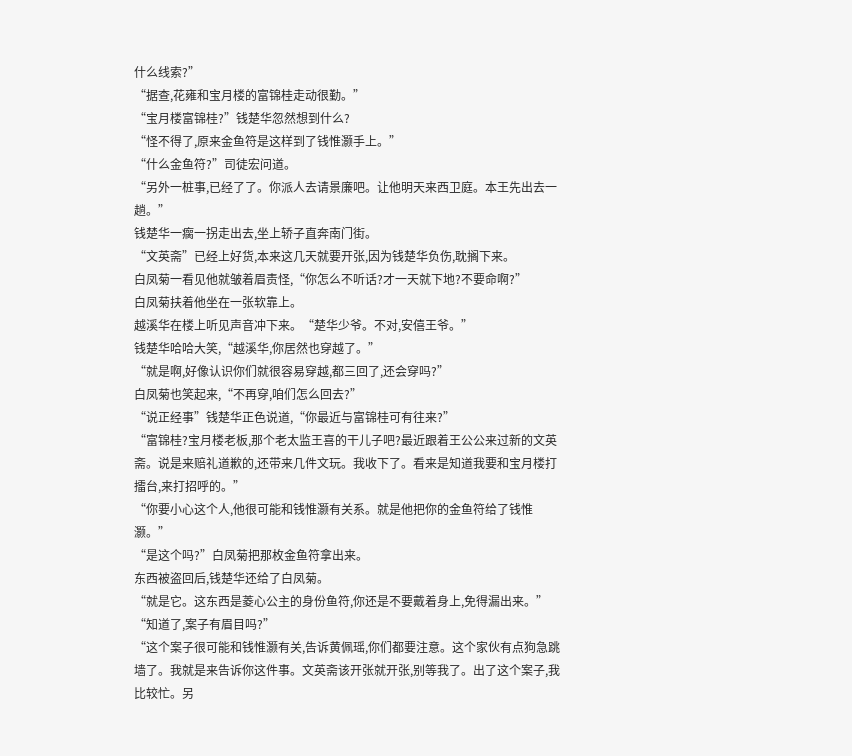什么线索?”
“据查,花雍和宝月楼的富锦桂走动很勤。”
“宝月楼富锦桂?”钱楚华忽然想到什么?
“怪不得了,原来金鱼符是这样到了钱惟灏手上。”
“什么金鱼符?”司徒宏问道。
“另外一桩事,已经了了。你派人去请景廉吧。让他明天来西卫庭。本王先出去一趟。”
钱楚华一瘸一拐走出去,坐上轿子直奔南门街。
“文英斋”已经上好货,本来这几天就要开张,因为钱楚华负伤,耽搁下来。
白凤菊一看见他就皱着眉责怪,“你怎么不听话?才一天就下地?不要命啊?”
白凤菊扶着他坐在一张软靠上。
越溪华在楼上听见声音冲下来。“楚华少爷。不对,安僖王爷。”
钱楚华哈哈大笑,“越溪华,你居然也穿越了。”
“就是啊,好像认识你们就很容易穿越,都三回了,还会穿吗?”
白凤菊也笑起来,“不再穿,咱们怎么回去?”
“说正经事”钱楚华正色说道,“你最近与富锦桂可有往来?”
“富锦桂?宝月楼老板,那个老太监王喜的干儿子吧?最近跟着王公公来过新的文英斋。说是来赔礼道歉的,还带来几件文玩。我收下了。看来是知道我要和宝月楼打擂台,来打招呼的。”
“你要小心这个人,他很可能和钱惟灏有关系。就是他把你的金鱼符给了钱惟灏。”
“是这个吗?”白凤菊把那枚金鱼符拿出来。
东西被盗回后,钱楚华还给了白凤菊。
“就是它。这东西是菱心公主的身份鱼符,你还是不要戴着身上,免得漏出来。”
“知道了,案子有眉目吗?”
“这个案子很可能和钱惟灏有关,告诉黄佩瑶,你们都要注意。这个家伙有点狗急跳墙了。我就是来告诉你这件事。文英斋该开张就开张,别等我了。出了这个案子,我比较忙。另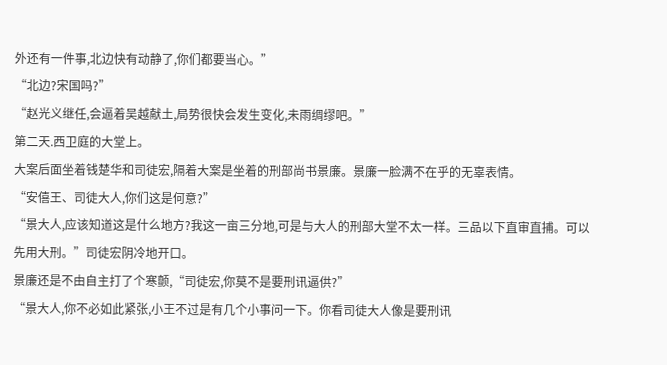外还有一件事,北边快有动静了,你们都要当心。”
“北边?宋国吗?”
“赵光义继任,会逼着吴越献土,局势很快会发生变化,未雨绸缪吧。”
第二天.西卫庭的大堂上。
大案后面坐着钱楚华和司徒宏,隔着大案是坐着的刑部尚书景廉。景廉一脸满不在乎的无辜表情。
“安僖王、司徒大人,你们这是何意?”
“景大人,应该知道这是什么地方?我这一亩三分地,可是与大人的刑部大堂不太一样。三品以下直审直捕。可以先用大刑。”司徒宏阴冷地开口。
景廉还是不由自主打了个寒颤,“司徒宏,你莫不是要刑讯逼供?”
“景大人,你不必如此紧张,小王不过是有几个小事问一下。你看司徒大人像是要刑讯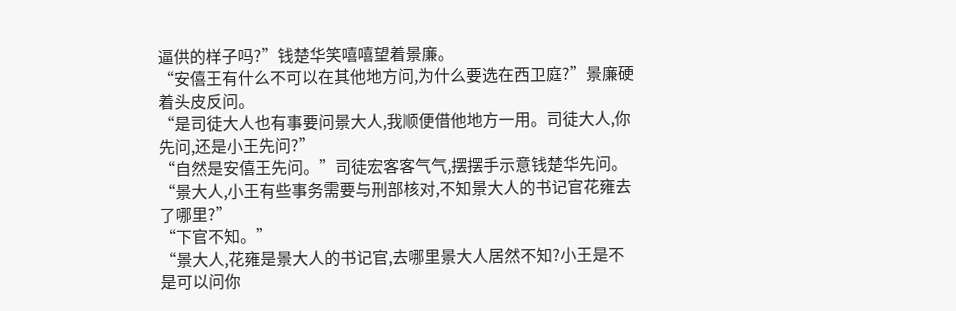逼供的样子吗?”钱楚华笑嘻嘻望着景廉。
“安僖王有什么不可以在其他地方问,为什么要选在西卫庭?”景廉硬着头皮反问。
“是司徒大人也有事要问景大人,我顺便借他地方一用。司徒大人,你先问,还是小王先问?”
“自然是安僖王先问。”司徒宏客客气气,摆摆手示意钱楚华先问。
“景大人,小王有些事务需要与刑部核对,不知景大人的书记官花雍去了哪里?”
“下官不知。”
“景大人,花雍是景大人的书记官,去哪里景大人居然不知?小王是不是可以问你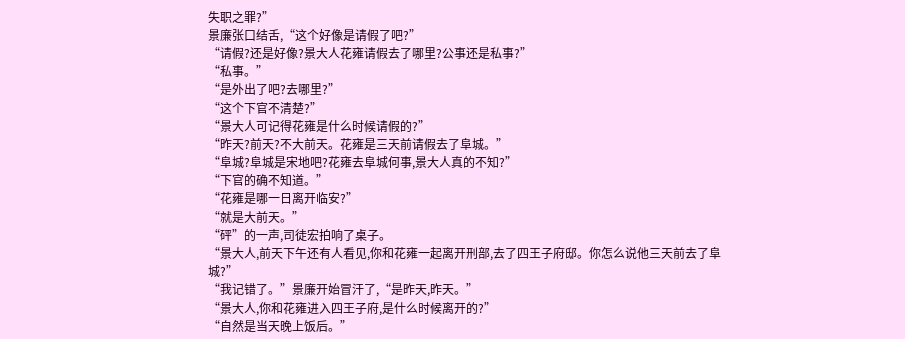失职之罪?”
景廉张口结舌,“这个好像是请假了吧?”
“请假?还是好像?景大人花雍请假去了哪里?公事还是私事?”
“私事。”
“是外出了吧?去哪里?”
“这个下官不清楚?”
“景大人可记得花雍是什么时候请假的?”
“昨天?前天?不大前天。花雍是三天前请假去了阜城。”
“阜城?阜城是宋地吧?花雍去阜城何事,景大人真的不知?”
“下官的确不知道。”
“花雍是哪一日离开临安?”
“就是大前天。”
“砰”的一声,司徒宏拍响了桌子。
“景大人,前天下午还有人看见,你和花雍一起离开刑部,去了四王子府邸。你怎么说他三天前去了阜城?”
“我记错了。”景廉开始冒汗了,“是昨天,昨天。”
“景大人,你和花雍进入四王子府,是什么时候离开的?”
“自然是当天晚上饭后。”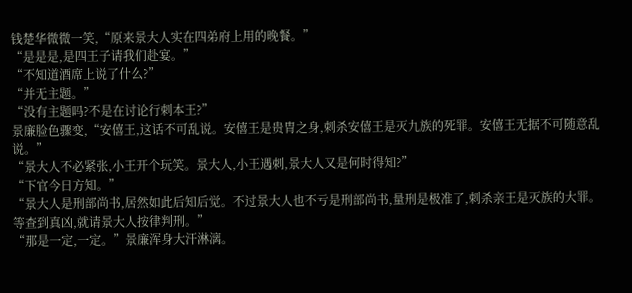钱楚华微微一笑,“原来景大人实在四弟府上用的晚餐。”
“是是是,是四王子请我们赴宴。”
“不知道酒席上说了什么?”
“并无主题。”
“没有主题吗?不是在讨论行刺本王?”
景廉脸色骤变,“安僖王,这话不可乱说。安僖王是贵胄之身,刺杀安僖王是灭九族的死罪。安僖王无据不可随意乱说。”
“景大人不必紧张,小王开个玩笑。景大人,小王遇刺,景大人又是何时得知?”
“下官今日方知。”
“景大人是刑部尚书,居然如此后知后觉。不过景大人也不亏是刑部尚书,量刑是极准了,刺杀亲王是灭族的大罪。等查到真凶,就请景大人按律判刑。”
“那是一定,一定。”景廉浑身大汗淋漓。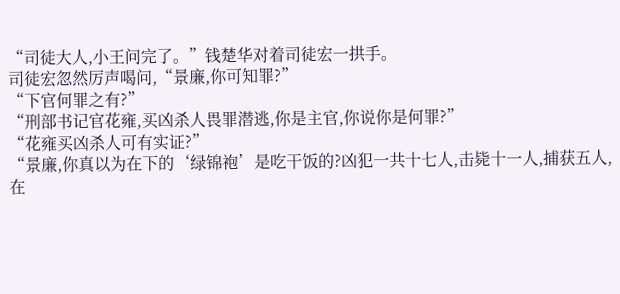“司徒大人,小王问完了。”钱楚华对着司徒宏一拱手。
司徒宏忽然厉声喝问,“景廉,你可知罪?”
“下官何罪之有?”
“刑部书记官花雍,买凶杀人畏罪潜逃,你是主官,你说你是何罪?”
“花雍买凶杀人可有实证?”
“景廉,你真以为在下的‘绿锦袍’是吃干饭的?凶犯一共十七人,击毙十一人,捕获五人,在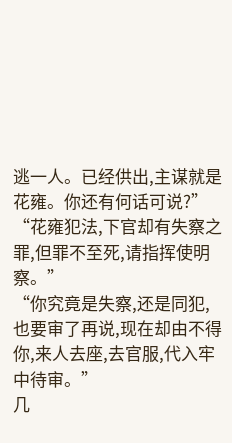逃一人。已经供出,主谋就是花雍。你还有何话可说?”
“花雍犯法,下官却有失察之罪,但罪不至死,请指挥使明察。”
“你究竟是失察,还是同犯,也要审了再说,现在却由不得你,来人去座,去官服,代入牢中待审。”
几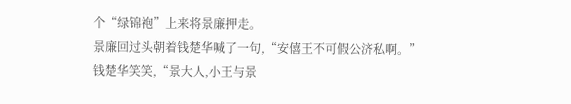个“绿锦袍”上来将景廉押走。
景廉回过头朝着钱楚华喊了一句,“安僖王不可假公济私啊。”
钱楚华笑笑,“景大人,小王与景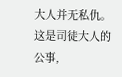大人并无私仇。这是司徒大人的公事,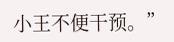小王不便干预。”